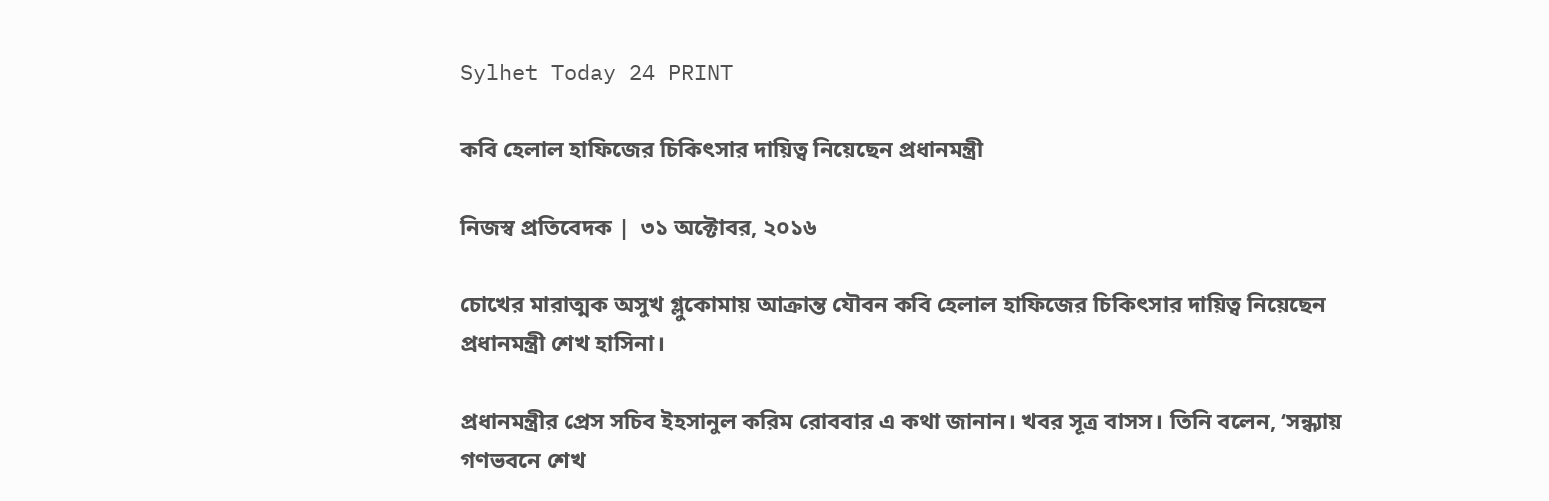Sylhet Today 24 PRINT

কবি হেলাল হাফিজের চিকিৎসার দায়িত্ব নিয়েছেন প্রধানমন্ত্রী

নিজস্ব প্রতিবেদক |  ৩১ অক্টোবর, ২০১৬

চোখের মারাত্মক অসুখ গ্লুকোমায় আক্রান্ত যৌবন কবি হেলাল হাফিজের চিকিৎসার দায়িত্ব নিয়েছেন প্রধানমন্ত্রী শেখ হাসিনা।

প্রধানমন্ত্রীর প্রেস সচিব ইহসানুল করিম রোববার এ কথা জানান। খবর সূত্র বাসস। তিনি বলেন, ‘সন্ধ্যায় গণভবনে শেখ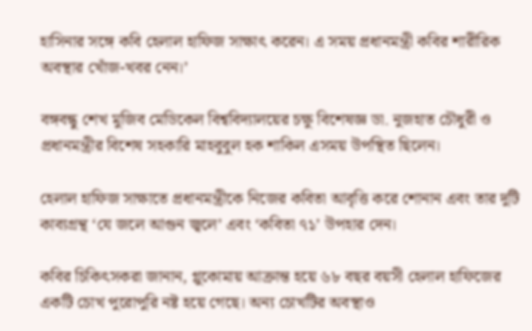হাসিনার সঙ্গে কবি হেলাল হাফিজ সাক্ষাৎ করেন। এ সময় প্রধানমন্ত্রী কবির শারীরিক অবস্থার খোঁজ-খবর নেন।’

বঙ্গবন্ধু শেখ মুজিব মেডিকেল বিশ্ববিদ্যালয়ের চক্ষু বিশেষজ্ঞ ডা. নুজহাত চৌধুরী ও প্রধানমন্ত্রীর বিশেষ সহকারি মাহবুবুল হক শাকিল এসময় উপস্থিত ছিলেন।

হেলাল হাফিজ সাক্ষাতে প্রধানমন্ত্রীকে নিজের কবিতা আবৃত্তি করে শোনান এবং তার দুটি কাব্যগ্রন্থ ‘যে জলে আগুন জ্বলে’ এবং ‘কবিতা ৭১’ উপহার দেন।

কবির চিকিৎসকরা জানান, গ্লুকোমায় আক্রান্ত হয়ে ৬৮ বছর বয়সী হেলাল হাফিজের একটি চোখ পুরোপুরি নষ্ট হয়ে গেছে। অন্য চোখটির অবস্থাও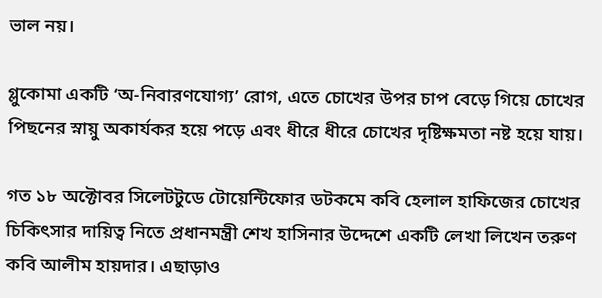ভাল নয়।

গ্লুকোমা একটি ‘অ-নিবারণযোগ্য’ রোগ, এতে চোখের উপর চাপ বেড়ে গিয়ে চোখের পিছনের স্নায়ু অকার্যকর হয়ে পড়ে এবং ধীরে ধীরে চোখের দৃষ্টিক্ষমতা নষ্ট হয়ে যায়।

গত ১৮ অক্টোবর সিলেটটুডে টোয়েন্টিফোর ডটকমে কবি হেলাল হাফিজের চোখের চিকিৎসার দায়িত্ব নিতে প্রধানমন্ত্রী শেখ হাসিনার উদ্দেশে একটি লেখা লিখেন তরুণ কবি আলীম হায়দার। এছাড়াও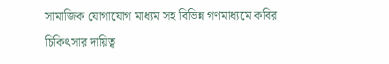সামাজিক যোগাযোগ মাধ্যম সহ বিভিন্ন গণমাধ্যমে কবির চিকিৎসার দায়িত্ব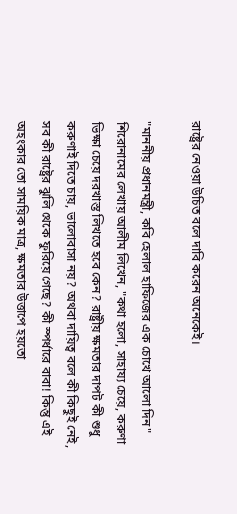রাষ্ট্রের নেওয়া উচিত বলে দাবি করেন অনেকেই।

"মাননীয় প্রধানমন্ত্রী, কবি হেলাল হাফিজের এক চোখে আলো দিন" শিরোনামের লেখায় আলীম লিখেন, "কথা হলো, সাহায্য চেয়ে, করুণা ভিক্ষা চেয়ে দরখাস্ত লিখতে হবে কেন? রাষ্ট্রীয় ক্ষমতার দাপট কী শুধু করুণাই দিতে চায়, ভালোবাসা নয়? অথবা দায়িত্ব বলে কী কিছুই নেই, সব কী রাষ্ট্রের ঝুলি থেকে ফুরিয়ে গেছে? কী স্পর্ধারে বাবা! কিন্তু এই অহংকার তো সাময়িক মাত্র, ক্ষমতার উত্তাপে হয়তো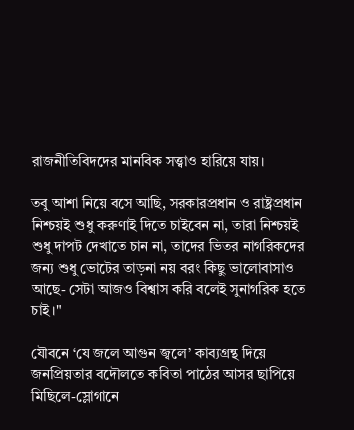রাজনীতিবিদদের মানবিক সত্ত্বাও হারিয়ে যায়।

তবু আশা নিয়ে বসে আছি, সরকারপ্রধান ও রাষ্ট্রপ্রধান নিশ্চয়ই শুধু করুণাই দিতে চাইবেন না, তারা নিশ্চয়ই শুধু দাপট দেখাতে চান না, তাদের ভিতর নাগরিকদের জন্য শুধু ভোটের তাড়না নয় বরং কিছু ভালোবাসাও আছে- সেটা আজও বিশ্বাস করি বলেই সুনাগরিক হতে চাই।"

যৌবনে ‘যে জলে আগুন জ্বলে’ কাব্যগ্রন্থ দিয়ে জনপ্রিয়তার বদৌলতে কবিতা পাঠের আসর ছাপিয়ে মিছিলে-স্লোগানে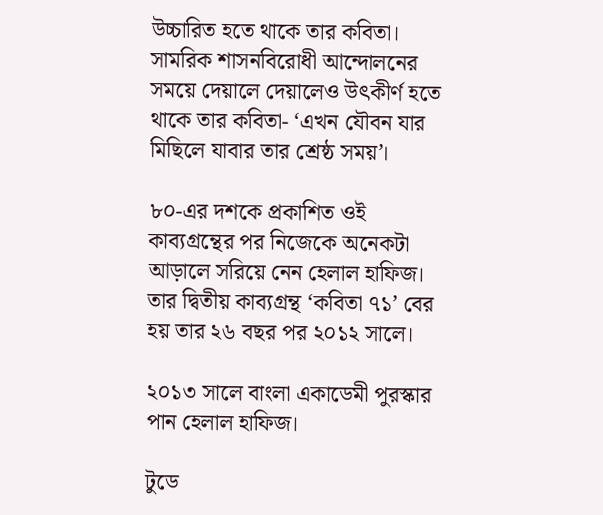উচ্চারিত হতে থাকে তার কবিতা। সামরিক শাসনবিরোধী আন্দোলনের সময়ে দেয়ালে দেয়ালেও উৎকীর্ণ হতে থাকে তার কবিতা- ‘এখন যৌবন যার মিছিলে যাবার তার শ্রেষ্ঠ সময়’।

৮০-এর দশকে প্রকাশিত ওই কাব্যগ্রন্থের পর নিজেকে অনেকটা আড়ালে সরিয়ে নেন হেলাল হাফিজ। তার দ্বিতীয় কাব্যগ্রন্থ ‘কবিতা ৭১’ বের হয় তার ২৬ বছর পর ২০১২ সালে।

২০১৩ সালে বাংলা একাডেমী পুরস্কার পান হেলাল হাফিজ।

টুডে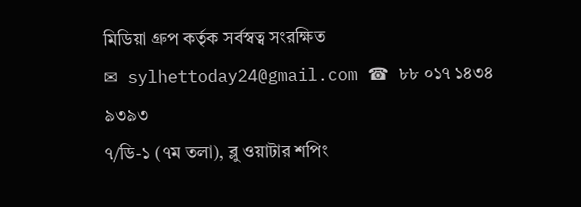মিডিয়া গ্রুপ কর্তৃক সর্বস্বত্ব সংরক্ষিত
✉ sylhettoday24@gmail.com ☎ ৮৮ ০১৭ ১৪৩৪ ৯৩৯৩
৭/ডি-১ (৭ম তলা), ব্লু ওয়াটার শপিং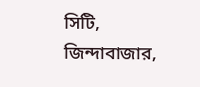সিটি,
জিন্দাবাজার,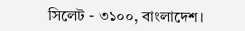সিলেট - ৩১০০, বাংলাদেশ।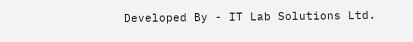Developed By - IT Lab Solutions Ltd.